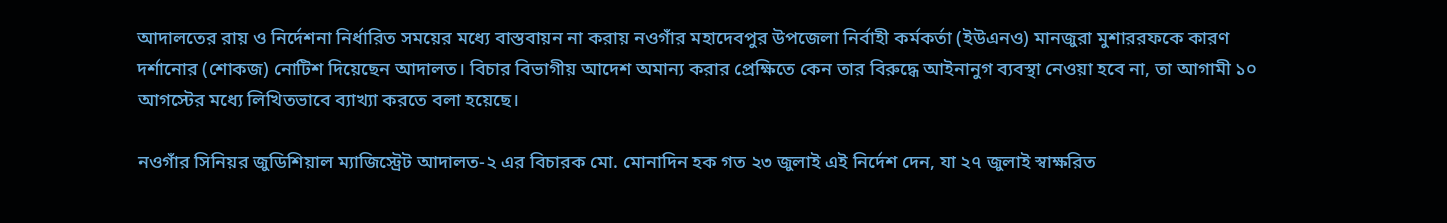আদালতের রায় ও নির্দেশনা নির্ধারিত সময়ের মধ্যে বাস্তবায়ন না করায় নওগাঁর মহাদেবপুর উপজেলা নির্বাহী কর্মকর্তা (ইউএনও) মানজুরা মুশাররফকে কারণ দর্শানোর (শোকজ) নোটিশ দিয়েছেন আদালত। বিচার বিভাগীয় আদেশ অমান্য করার প্রেক্ষিতে কেন তার বিরুদ্ধে আইনানুগ ব্যবস্থা নেওয়া হবে না, তা আগামী ১০ আগস্টের মধ্যে লিখিতভাবে ব্যাখ্যা করতে বলা হয়েছে।

নওগাঁর সিনিয়র জুডিশিয়াল ম্যাজিস্ট্রেট আদালত-২ এর বিচারক মো. মোনাদিন হক গত ২৩ জুলাই এই নির্দেশ দেন, যা ২৭ জুলাই স্বাক্ষরিত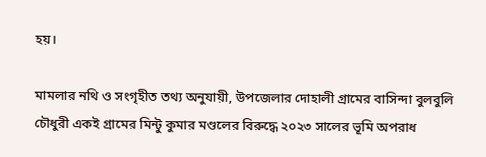হয়।

মামলার নথি ও সংগৃহীত তথ্য অনুযায়ী, উপজেলার দোহালী গ্রামের বাসিন্দা বুলবুলি চৌধুরী একই গ্রামের মিন্টু কুমার মণ্ডলের বিরুদ্ধে ২০২৩ সালের ভূমি অপরাধ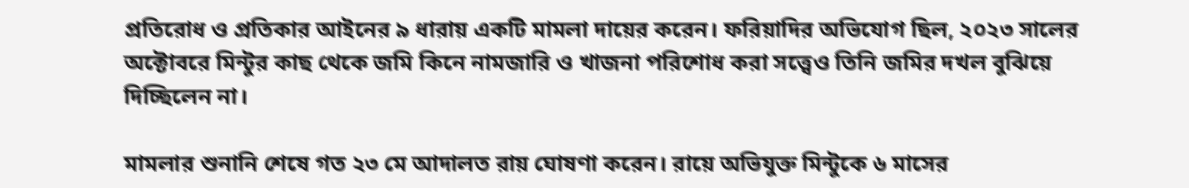প্রতিরোধ ও প্রতিকার আইনের ৯ ধারায় একটি মামলা দায়ের করেন। ফরিয়াদির অভিযোগ ছিল, ২০২৩ সালের অক্টোবরে মিন্টুর কাছ থেকে জমি কিনে নামজারি ও খাজনা পরিশোধ করা সত্ত্বেও তিনি জমির দখল বুঝিয়ে দিচ্ছিলেন না।

মামলার শুনানি শেষে গত ২৩ মে আদালত রায় ঘোষণা করেন। রায়ে অভিযুক্ত মিন্টুকে ৬ মাসের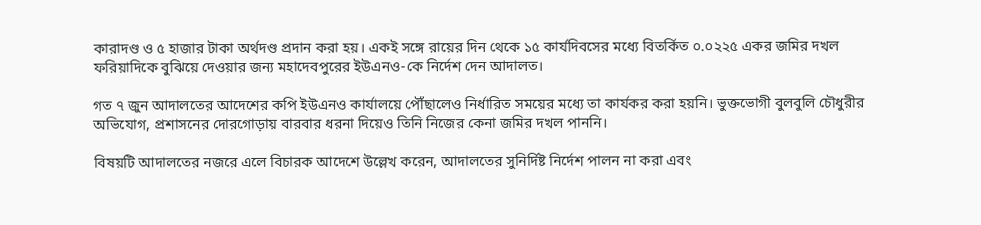কারাদণ্ড ও ৫ হাজার টাকা অর্থদণ্ড প্রদান করা হয়। একই সঙ্গে রায়ের দিন থেকে ১৫ কার্যদিবসের মধ্যে বিতর্কিত ০.০২২৫ একর জমির দখল ফরিয়াদিকে বুঝিয়ে দেওয়ার জন্য মহাদেবপুরের ইউএনও-কে নির্দেশ দেন আদালত।

গত ৭ জুন আদালতের আদেশের কপি ইউএনও কার্যালয়ে পৌঁছালেও নির্ধারিত সময়ের মধ্যে তা কার্যকর করা হয়নি। ভুক্তভোগী বুলবুলি চৌধুরীর অভিযোগ, প্রশাসনের দোরগোড়ায় বারবার ধরনা দিয়েও তিনি নিজের কেনা জমির দখল পাননি।

বিষয়টি আদালতের নজরে এলে বিচারক আদেশে উল্লেখ করেন, আদালতের সুনির্দিষ্ট নির্দেশ পালন না করা এবং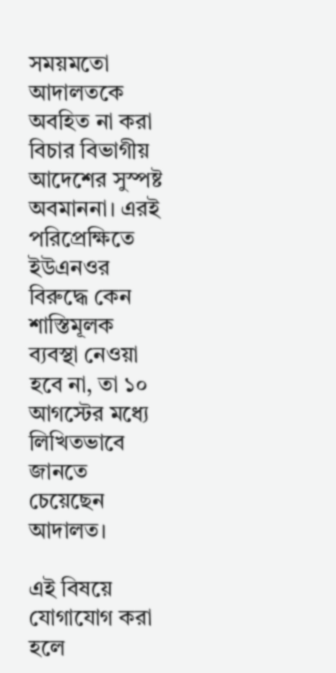সময়মতো আদালতকে অবহিত না করা বিচার বিভাগীয় আদেশের সুস্পষ্ট অবমাননা। এরই পরিপ্রেক্ষিতে ইউএনওর বিরুদ্ধে কেন শাস্তিমূলক ব্যবস্থা নেওয়া হবে না, তা ১০ আগস্টের মধ্যে লিখিতভাবে জানতে চেয়েছেন আদালত।

এই বিষয়ে যোগাযোগ করা হলে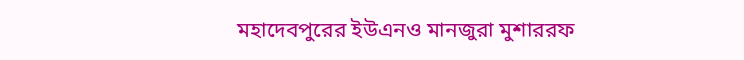মহাদেবপুরের ইউএনও মানজুরা মুশাররফ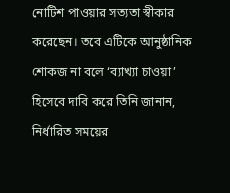নোটিশ পাওয়ার সত্যতা স্বীকার করেছেন। তবে এটিকে আনুষ্ঠানিক শোকজ না বলে ‘ব্যাখ্যা চাওয়া’ হিসেবে দাবি করে তিনি জানান, নির্ধারিত সময়ের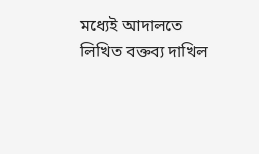মধ্যেই আদালতে লিখিত বক্তব্য দাখিল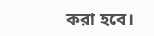করা হবে।